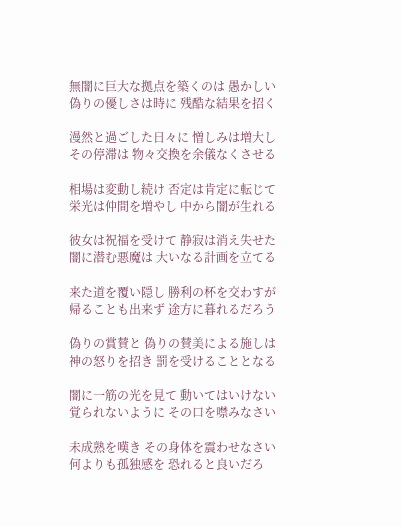無闇に巨大な拠点を築くのは 愚かしい
偽りの優しさは時に 残酷な結果を招く

漫然と過ごした日々に 憎しみは増大し
その停滞は 物々交換を余儀なくさせる

相場は変動し続け 否定は肯定に転じて
栄光は仲間を増やし 中から闇が生れる

彼女は祝福を受けて 静寂は消え失せた
闇に潜む悪魔は 大いなる計画を立てる

来た道を覆い隠し 勝利の杯を交わすが
帰ることも出来ず 途方に暮れるだろう

偽りの賞賛と 偽りの賛美による施しは
神の怒りを招き 罰を受けることとなる

闇に一筋の光を見て 動いてはいけない
覚られないように その口を噤みなさい

未成熟を嘆き その身体を震わせなさい
何よりも孤独感を 恐れると良いだろ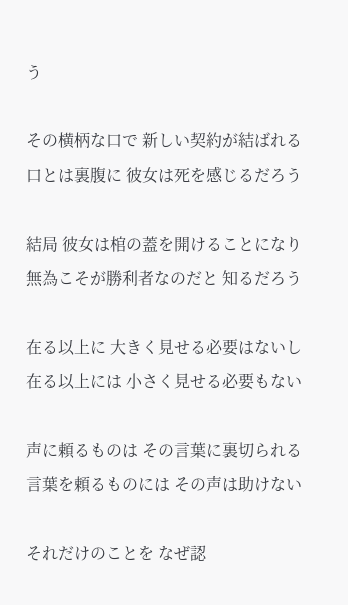う

その横柄な口で 新しい契約が結ばれる
口とは裏腹に 彼女は死を感じるだろう

結局 彼女は棺の蓋を開けることになり
無為こそが勝利者なのだと 知るだろう

在る以上に 大きく見せる必要はないし
在る以上には 小さく見せる必要もない

声に頼るものは その言葉に裏切られる
言葉を頼るものには その声は助けない

それだけのことを なぜ認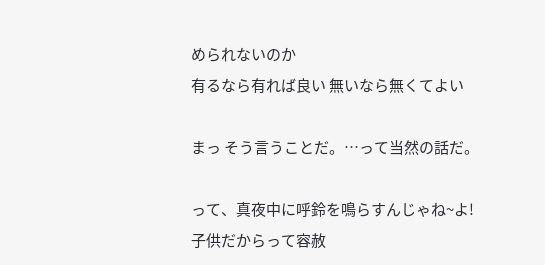められないのか
有るなら有れば良い 無いなら無くてよい

まっ そう言うことだ。…って当然の話だ。

って、真夜中に呼鈴を鳴らすんじゃね~よ!
子供だからって容赦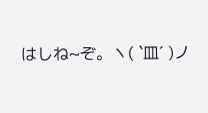はしね~ぞ。ヽ( `皿´ )ノ